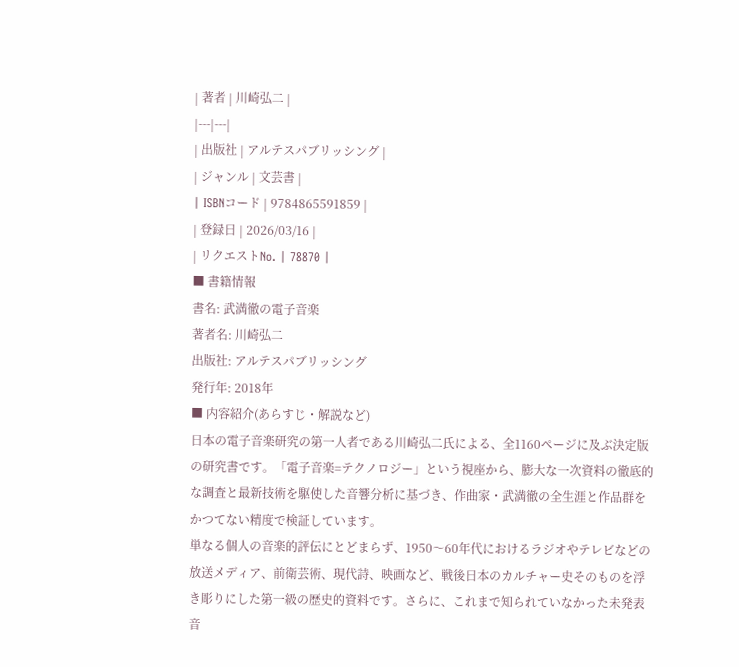| 著者 | 川崎弘二 |
|---|---|
| 出版社 | アルテスパブリッシング |
| ジャンル | 文芸書 |
| ISBNコード | 9784865591859 |
| 登録日 | 2026/03/16 |
| リクエストNo. | 78870 |
■ 書籍情報
書名: 武満徹の電子音楽
著者名: 川崎弘二
出版社: アルテスパブリッシング
発行年: 2018年
■ 内容紹介(あらすじ・解説など)
日本の電子音楽研究の第一人者である川崎弘二氏による、全1160ページに及ぶ決定版の研究書です。「電子音楽=テクノロジー」という視座から、膨大な一次資料の徹底的な調査と最新技術を駆使した音響分析に基づき、作曲家・武満徹の全生涯と作品群をかつてない精度で検証しています。
単なる個人の音楽的評伝にとどまらず、1950〜60年代におけるラジオやテレビなどの放送メディア、前衛芸術、現代詩、映画など、戦後日本のカルチャー史そのものを浮き彫りにした第一級の歴史的資料です。さらに、これまで知られていなかった未発表音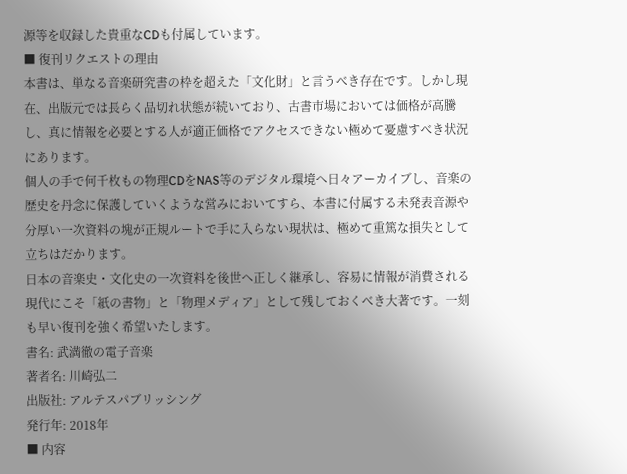源等を収録した貴重なCDも付属しています。
■ 復刊リクエストの理由
本書は、単なる音楽研究書の枠を超えた「文化財」と言うべき存在です。しかし現在、出版元では長らく品切れ状態が続いており、古書市場においては価格が高騰し、真に情報を必要とする人が適正価格でアクセスできない極めて憂慮すべき状況にあります。
個人の手で何千枚もの物理CDをNAS等のデジタル環境へ日々アーカイブし、音楽の歴史を丹念に保護していくような営みにおいてすら、本書に付属する未発表音源や分厚い一次資料の塊が正規ルートで手に入らない現状は、極めて重篤な損失として立ちはだかります。
日本の音楽史・文化史の一次資料を後世へ正しく継承し、容易に情報が消費される現代にこそ「紙の書物」と「物理メディア」として残しておくべき大著です。一刻も早い復刊を強く希望いたします。
書名: 武満徹の電子音楽
著者名: 川崎弘二
出版社: アルテスパブリッシング
発行年: 2018年
■ 内容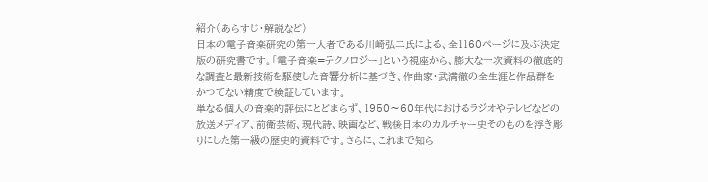紹介(あらすじ・解説など)
日本の電子音楽研究の第一人者である川崎弘二氏による、全1160ページに及ぶ決定版の研究書です。「電子音楽=テクノロジー」という視座から、膨大な一次資料の徹底的な調査と最新技術を駆使した音響分析に基づき、作曲家・武満徹の全生涯と作品群をかつてない精度で検証しています。
単なる個人の音楽的評伝にとどまらず、1950〜60年代におけるラジオやテレビなどの放送メディア、前衛芸術、現代詩、映画など、戦後日本のカルチャー史そのものを浮き彫りにした第一級の歴史的資料です。さらに、これまで知ら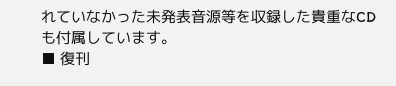れていなかった未発表音源等を収録した貴重なCDも付属しています。
■ 復刊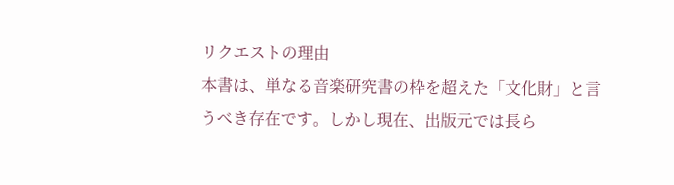リクエストの理由
本書は、単なる音楽研究書の枠を超えた「文化財」と言うべき存在です。しかし現在、出版元では長ら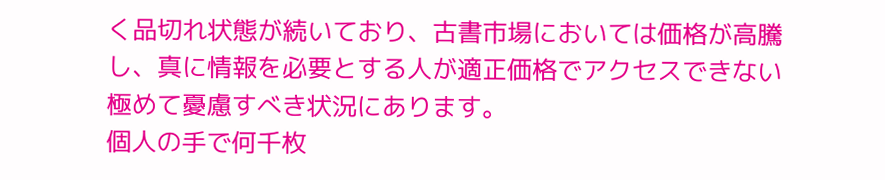く品切れ状態が続いており、古書市場においては価格が高騰し、真に情報を必要とする人が適正価格でアクセスできない極めて憂慮すべき状況にあります。
個人の手で何千枚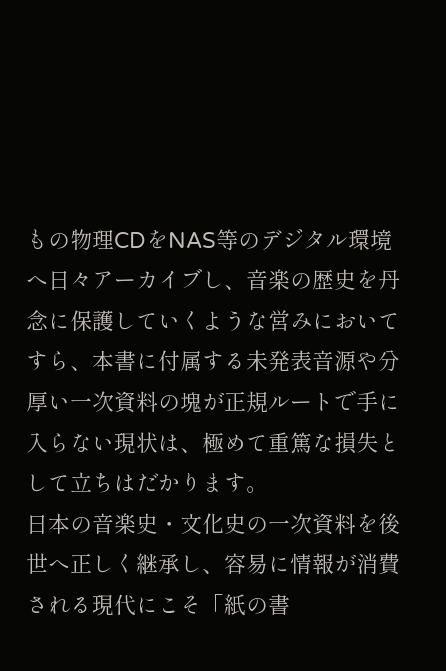もの物理CDをNAS等のデジタル環境へ日々アーカイブし、音楽の歴史を丹念に保護していくような営みにおいてすら、本書に付属する未発表音源や分厚い一次資料の塊が正規ルートで手に入らない現状は、極めて重篤な損失として立ちはだかります。
日本の音楽史・文化史の一次資料を後世へ正しく継承し、容易に情報が消費される現代にこそ「紙の書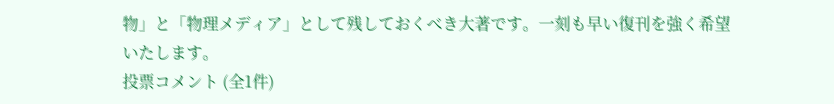物」と「物理メディア」として残しておくべき大著です。一刻も早い復刊を強く希望いたします。
投票コメント (全1件)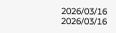2026/03/16
2026/03/16